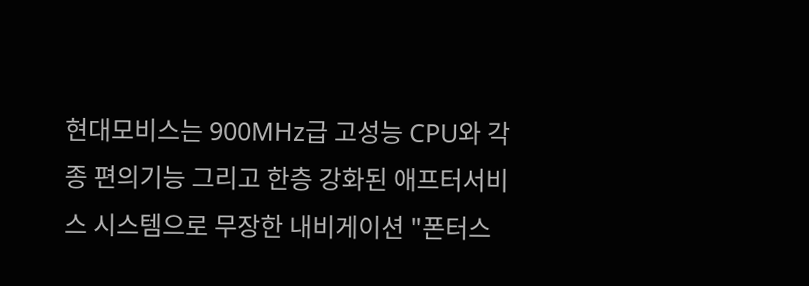현대모비스는 900MHz급 고성능 CPU와 각종 편의기능 그리고 한층 강화된 애프터서비스 시스템으로 무장한 내비게이션 "폰터스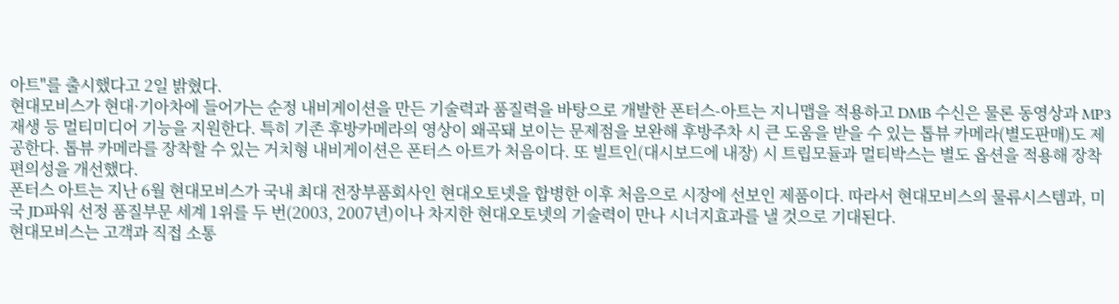아트"를 출시했다고 2일 밝혔다.
현대모비스가 현대·기아차에 들어가는 순정 내비게이션을 만든 기술력과 품질력을 바탕으로 개발한 폰터스-아트는 지니맵을 적용하고 DMB 수신은 물론 동영상과 MP3 재생 등 멀티미디어 기능을 지원한다. 특히 기존 후방카메라의 영상이 왜곡돼 보이는 문제점을 보완해 후방주차 시 큰 도움을 받을 수 있는 톱뷰 카메라(별도판매)도 제공한다. 톱뷰 카메라를 장착할 수 있는 거치형 내비게이션은 폰터스 아트가 처음이다. 또 빌트인(대시보드에 내장) 시 트립모듈과 멀티박스는 별도 옵션을 적용해 장착 편의성을 개선했다.
폰터스 아트는 지난 6월 현대모비스가 국내 최대 전장부품회사인 현대오토넷을 합병한 이후 처음으로 시장에 선보인 제품이다. 따라서 현대모비스의 물류시스템과, 미국 JD파워 선정 품질부문 세계 1위를 두 번(2003, 2007년)이나 차지한 현대오토넷의 기술력이 만나 시너지효과를 낼 것으로 기대된다.
현대모비스는 고객과 직접 소통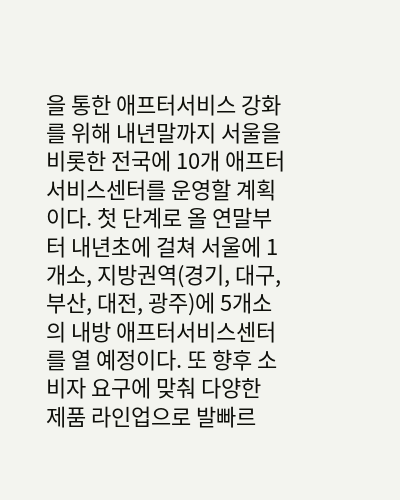을 통한 애프터서비스 강화를 위해 내년말까지 서울을 비롯한 전국에 10개 애프터서비스센터를 운영할 계획이다. 첫 단계로 올 연말부터 내년초에 걸쳐 서울에 1개소, 지방권역(경기, 대구, 부산, 대전, 광주)에 5개소의 내방 애프터서비스센터를 열 예정이다. 또 향후 소비자 요구에 맞춰 다양한 제품 라인업으로 발빠르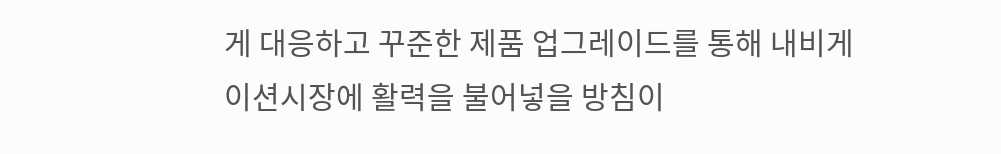게 대응하고 꾸준한 제품 업그레이드를 통해 내비게이션시장에 활력을 불어넣을 방침이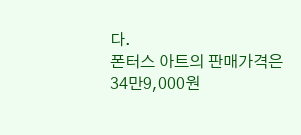다.
폰터스 아트의 판매가격은 34만9,000원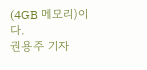(4GB 메모리)이다.
권용주 기자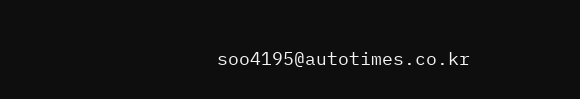soo4195@autotimes.co.kr